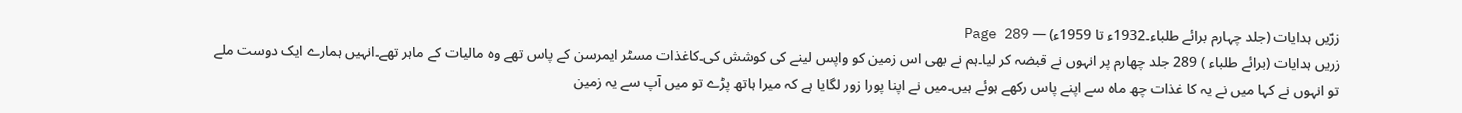زرّیں ہدایات (جلد چہارم برائے طلباء۔1932ء تا 1959ء) — Page 289
زریں ہدایات (برائے طلباء ) 289 جلد چهارم پر انہوں نے قبضہ کر لیا۔ہم نے بھی اس زمین کو واپس لینے کی کوشش کی۔کاغذات مسٹر ایمرسن کے پاس تھے وہ مالیات کے ماہر تھے۔انہیں ہمارے ایک دوست ملے تو انہوں نے کہا میں نے یہ کا غذات چھ ماہ سے اپنے پاس رکھے ہوئے ہیں۔میں نے اپنا پورا زور لگایا ہے کہ میرا ہاتھ پڑے تو میں آپ سے یہ زمین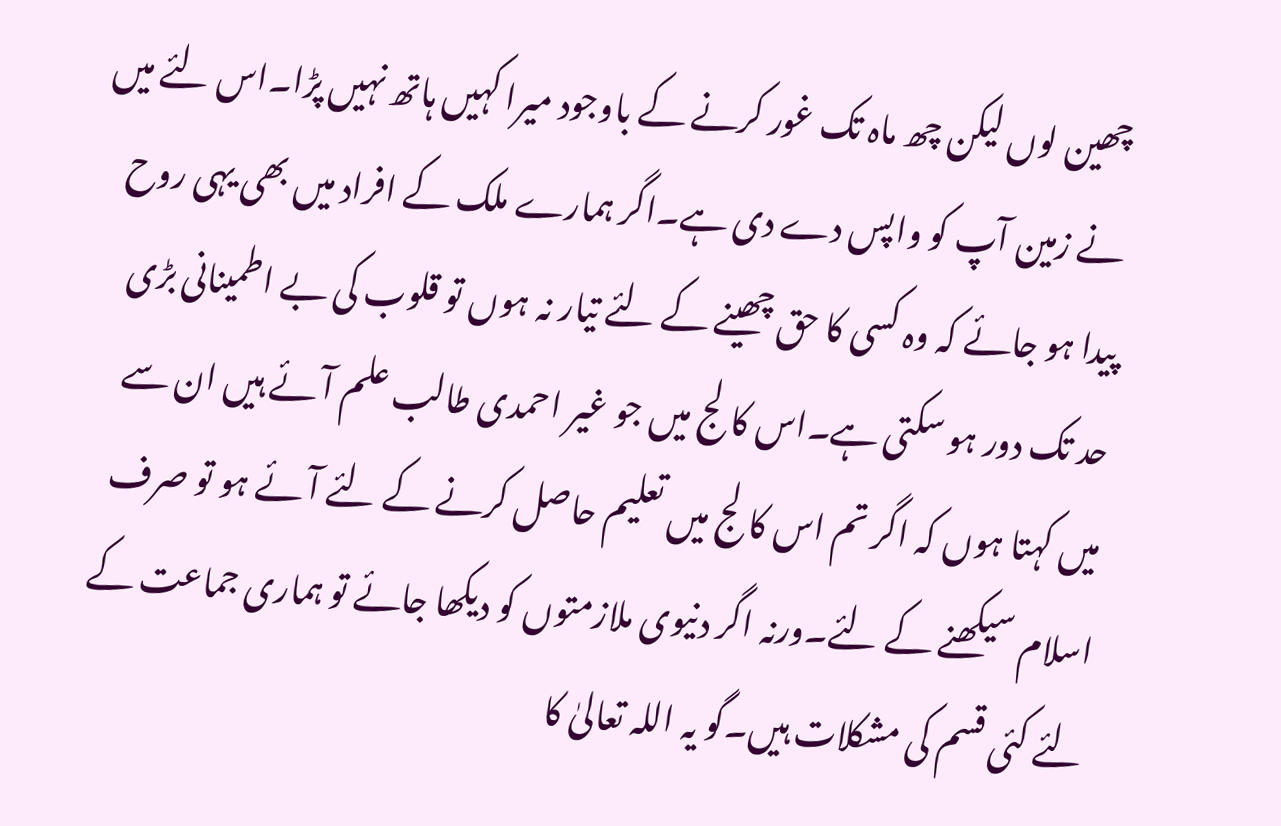چھین لوں لیکن چھ ماہ تک غور کرنے کے باوجود میرا کہیں ہاتھ نہیں پڑا۔اس لئے میں نے زمین آپ کو واپس دے دی ہے۔اگر ہمارے ملک کے افراد میں بھی یہی روح پیدا ہو جائے کہ وہ کسی کا حق چھینے کے لئے تیار نہ ہوں تو قلوب کی بے اطمینانی بڑی حد تک دور ہو سکتی ہے۔اس کا لج میں جو غیر احمدی طالب علم آئے ہیں ان سے میں کہتا ہوں کہ اگر تم اس کا لج میں تعلیم حاصل کرنے کے لئے آئے ہو تو صرف اسلام سیکھنے کے لئے۔ورنہ اگر دنیوی ملازمتوں کو دیکھا جائے تو ہماری جماعت کے لئے کئی قسم کی مشکلات ہیں۔گو یہ اللہ تعالیٰ کا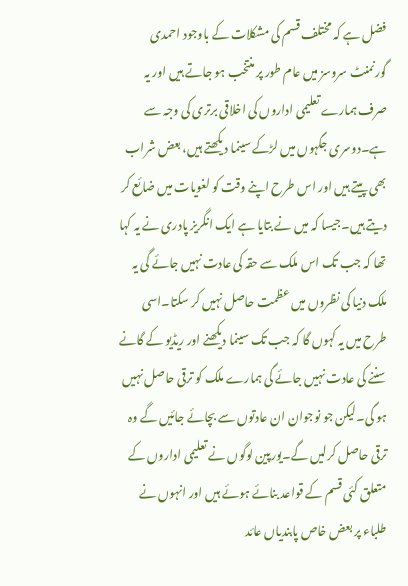فضل ہے کہ مختلف قسم کی مشکلات کے باوجود احمدی گورنمنٹ سروسز میں عام طور پر منتخب ہو جاتے ہیں اور یہ صرف ہمارے تعلیمی اداروں کی اخلاقی برتری کی وجہ سے ہے۔دوسری جگہوں میں لڑکے سینما د یکھتے ہیں، بعض شراب بھی پیتے ہیں اور اس طرح اپنے وقت کو لغویات میں ضائع کر دیتے ہیں۔جیسا کہ میں نے بتایا ہے ایک انگریز پادری نے یہ کہا تھا کہ جب تک اس ملک سے حقہ کی عادت نہیں جائے گی یہ ملک دنیا کی نظروں میں عظمت حاصل نہیں کر سکتا۔اسی طرح میں یہ کہوں گا کہ جب تک سینما دیکھنے اور ریڈیو کے گانے سننے کی عادت نہیں جائے گی ہمارے ملک کو ترقی حاصل نہیں ہو گی۔لیکن جو نوجوان ان عادتوں سے بچائے جائیں گے وہ ترقی حاصل کرلیں گے۔یورپین لوگوں نے تعلیمی اداروں کے متعلق کئی قسم کے قواعد بنائے ہوئے ہیں اور انہوں نے طلباء پر بعض خاص پابندیاں عائد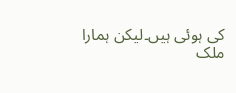کی ہوئی ہیں۔لیکن ہمارا ملک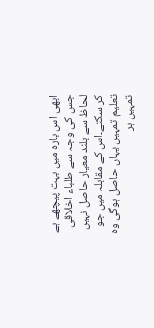ابھی اس بارہ میں بہت پیچھے ہے جس کی وجہ سے طلباء اخلاقی لحاظ سے بلند معیار حاصل نہیں کر سکتے۔اس کے مقابلہ میں جو تعلیم تمہیں یہاں حاصل ہوگی وہ تمہیں ہر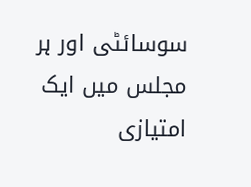سوسائٹی اور ہر مجلس میں ایک امتیازی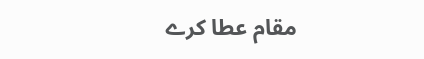مقام عطا کرے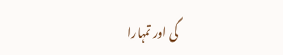گی اور تمہارا